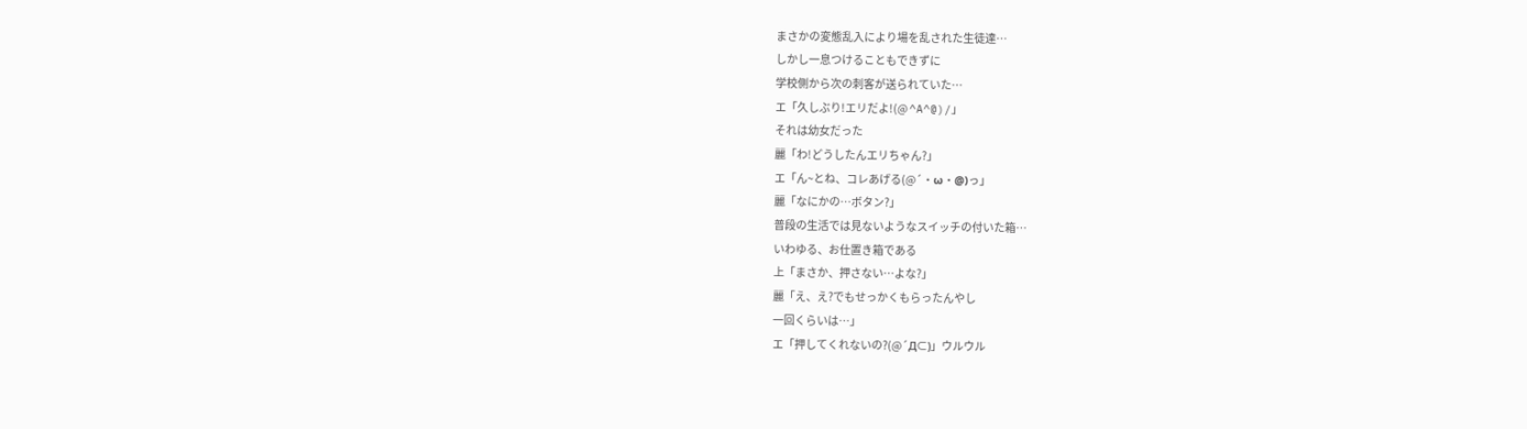まさかの変態乱入により場を乱された生徒達…
しかし一息つけることもできずに
学校側から次の刺客が送られていた…
エ「久しぶり!エリだよ!(@ ^A^@)/」
それは幼女だった
麗「わ!どうしたんエリちゃん?」
エ「ん~とね、コレあげる(@´・ω・@)っ」
麗「なにかの…ボタン?」
普段の生活では見ないようなスイッチの付いた箱…
いわゆる、お仕置き箱である
上「まさか、押さない…よな?」
麗「え、え?でもせっかくもらったんやし
一回くらいは…」
エ「押してくれないの?(@´Д⊂)」ウルウル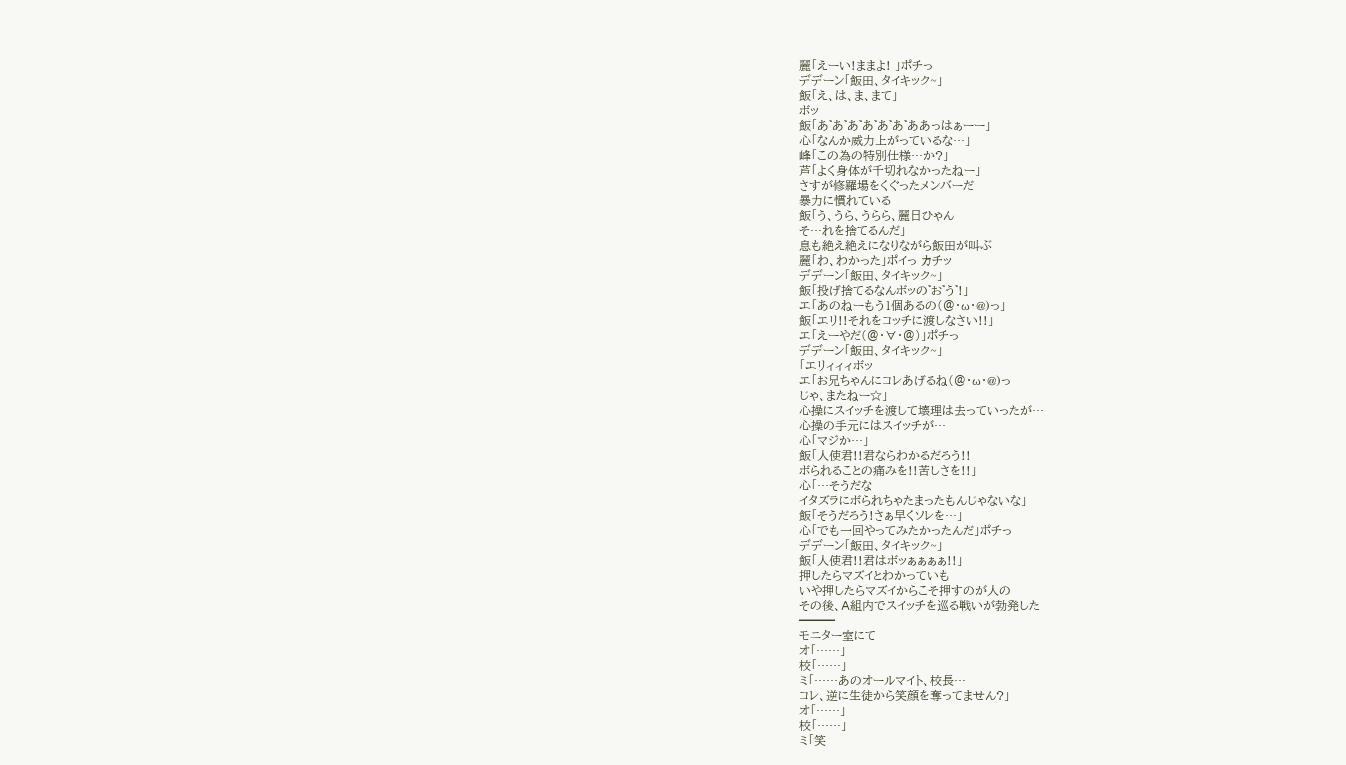麗「えーい!ままよ! 」ポチっ
デデーン「飯田、タイキック~」
飯「え、は、ま、まて」
ボッ
飯「あ゛あ゛あ゛あ゛あ゛あ゛ああっはぁーー」
心「なんか威力上がっているな…」
峰「この為の特別仕様…か?」
芦「よく身体が千切れなかったねー」
さすが修羅場をくぐったメンバーだ
暴力に慣れている
飯「う、うら、うらら、麗日ひゃん
そ…れを捨てるんだ」
息も絶え絶えになりながら飯田が叫ぶ
麗「わ、わかった」ポイっ カチッ
デデーン「飯田、タイキック~」
飯「投げ捨てるなんボッの゛お゛う゛!」
エ「あのねーもう1個あるの(@・ω・@)っ」
飯「エリ!!それをコッチに渡しなさい!!」
エ「えーやだ(@・∀・@)」ポチっ
デデーン「飯田、タイキック~」
「エリィィィボッ
エ「お兄ちゃんにコレあげるね(@・ω・@)っ
じゃ、またねー☆」
心操にスイッチを渡して壊理は去っていったが…
心操の手元にはスイッチが…
心「マジか…」
飯「人使君!!君ならわかるだろう!!
ボられることの痛みを!!苦しさを!!」
心「…そうだな
イタズラにボられちゃたまったもんじゃないな」
飯「そうだろう!さぁ早くソレを…」
心「でも一回やってみたかったんだ」ポチっ
デデーン「飯田、タイキック~」
飯「人使君!!君はボッぁぁぁぁ!!」
押したらマズイとわかっていも
いや押したらマズイからこそ押すのが人の
その後、A組内でスイッチを巡る戦いが勃発した
━━━
モニター室にて
オ「……」
校「……」
ミ「……あのオールマイト、校長…
コレ、逆に生徒から笑顔を奪ってません?」
オ「……」
校「……」
ミ「笑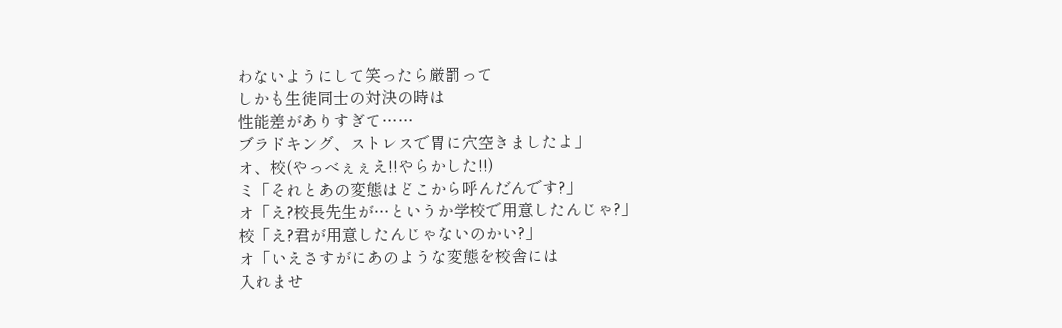わないようにして笑ったら厳罰って
しかも生徒同士の対決の時は
性能差がありすぎて……
ブラドキング、ストレスで胃に穴空きましたよ」
オ、校(やっべぇぇえ!!やらかした!!)
ミ「それとあの変態はどこから呼んだんです?」
オ「え?校長先生が…というか学校で用意したんじゃ?」
校「え?君が用意したんじゃないのかい?」
オ「いえさすがにあのような変態を校舎には
入れませ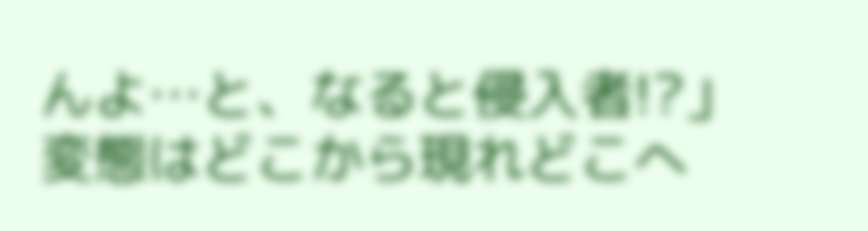んよ…と、なると侵入者!?」
変態はどこから現れどこへ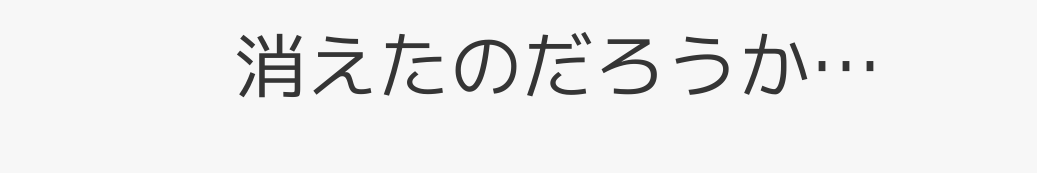消えたのだろうか…